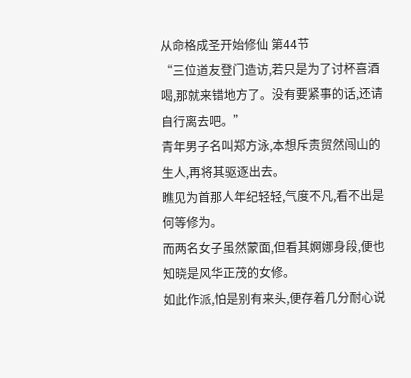从命格成圣开始修仙 第44节
“三位道友登门造访,若只是为了讨杯喜酒喝,那就来错地方了。没有要紧事的话,还请自行离去吧。”
青年男子名叫郑方泳,本想斥责贸然闯山的生人,再将其驱逐出去。
瞧见为首那人年纪轻轻,气度不凡,看不出是何等修为。
而两名女子虽然蒙面,但看其婀娜身段,便也知晓是风华正茂的女修。
如此作派,怕是别有来头,便存着几分耐心说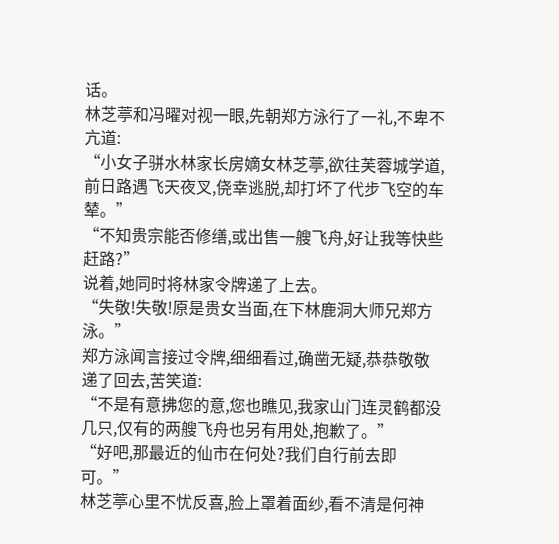话。
林芝葶和冯曜对视一眼,先朝郑方泳行了一礼,不卑不亢道:
“小女子骈水林家长房嫡女林芝葶,欲往芙蓉城学道,前日路遇飞天夜叉,侥幸逃脱,却打坏了代步飞空的车辇。”
“不知贵宗能否修缮,或出售一艘飞舟,好让我等快些赶路?”
说着,她同时将林家令牌递了上去。
“失敬!失敬!原是贵女当面,在下林鹿洞大师兄郑方泳。”
郑方泳闻言接过令牌,细细看过,确凿无疑,恭恭敬敬递了回去,苦笑道:
“不是有意拂您的意,您也瞧见,我家山门连灵鹤都没几只,仅有的两艘飞舟也另有用处,抱歉了。”
“好吧,那最近的仙市在何处?我们自行前去即可。”
林芝葶心里不忧反喜,脸上罩着面纱,看不清是何神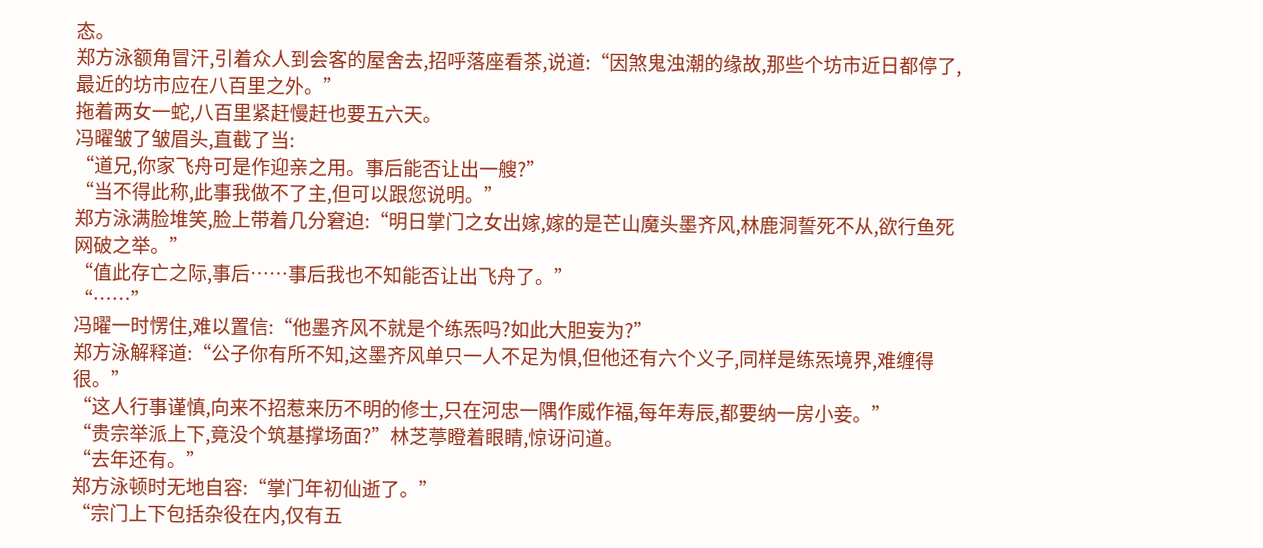态。
郑方泳额角冒汗,引着众人到会客的屋舍去,招呼落座看茶,说道:“因煞鬼浊潮的缘故,那些个坊市近日都停了,最近的坊市应在八百里之外。”
拖着两女一蛇,八百里紧赶慢赶也要五六天。
冯曜皱了皱眉头,直截了当:
“道兄,你家飞舟可是作迎亲之用。事后能否让出一艘?”
“当不得此称,此事我做不了主,但可以跟您说明。”
郑方泳满脸堆笑,脸上带着几分窘迫:“明日掌门之女出嫁,嫁的是芒山魔头墨齐风,林鹿洞誓死不从,欲行鱼死网破之举。”
“值此存亡之际,事后……事后我也不知能否让出飞舟了。”
“……”
冯曜一时愣住,难以置信:“他墨齐风不就是个练炁吗?如此大胆妄为?”
郑方泳解释道:“公子你有所不知,这墨齐风单只一人不足为惧,但他还有六个义子,同样是练炁境界,难缠得很。”
“这人行事谨慎,向来不招惹来历不明的修士,只在河忠一隅作威作福,每年寿辰,都要纳一房小妾。”
“贵宗举派上下,竟没个筑基撑场面?”林芝葶瞪着眼睛,惊讶问道。
“去年还有。”
郑方泳顿时无地自容:“掌门年初仙逝了。”
“宗门上下包括杂役在内,仅有五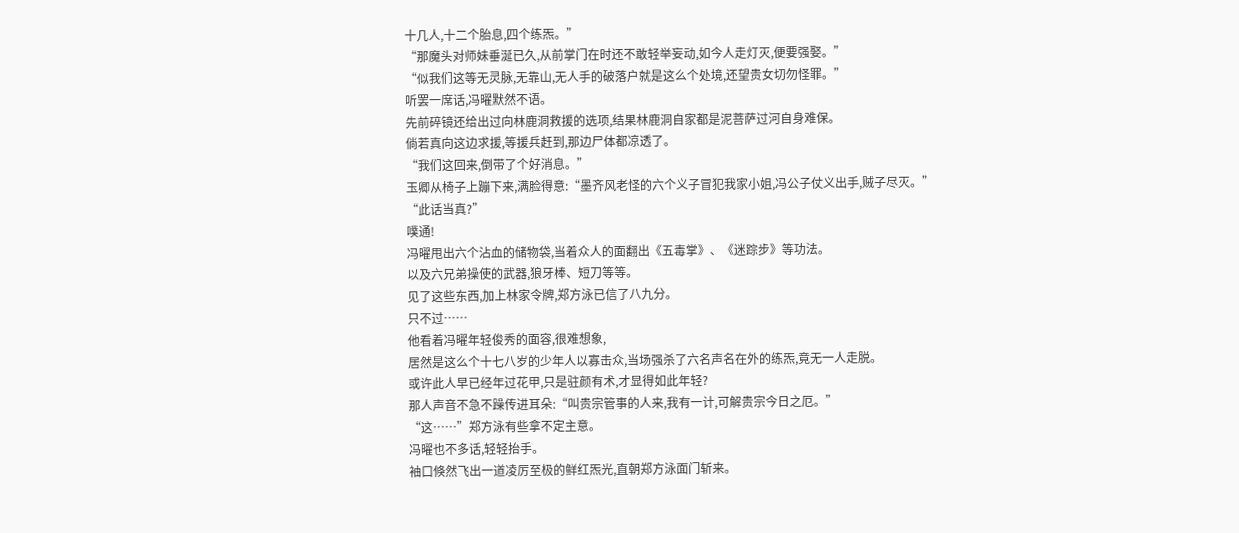十几人,十二个胎息,四个练炁。”
“那魔头对师妹垂涎已久,从前掌门在时还不敢轻举妄动,如今人走灯灭,便要强娶。”
“似我们这等无灵脉,无靠山,无人手的破落户就是这么个处境,还望贵女切勿怪罪。”
听罢一席话,冯曜默然不语。
先前碎镜还给出过向林鹿洞救援的选项,结果林鹿洞自家都是泥菩萨过河自身难保。
倘若真向这边求援,等援兵赶到,那边尸体都凉透了。
“我们这回来,倒带了个好消息。”
玉卿从椅子上蹦下来,满脸得意:“墨齐风老怪的六个义子冒犯我家小姐,冯公子仗义出手,贼子尽灭。”
“此话当真?”
噗通!
冯曜甩出六个沾血的储物袋,当着众人的面翻出《五毒掌》、《迷踪步》等功法。
以及六兄弟操使的武器,狼牙棒、短刀等等。
见了这些东西,加上林家令牌,郑方泳已信了八九分。
只不过……
他看着冯曜年轻俊秀的面容,很难想象,
居然是这么个十七八岁的少年人以寡击众,当场强杀了六名声名在外的练炁,竟无一人走脱。
或许此人早已经年过花甲,只是驻颜有术,才显得如此年轻?
那人声音不急不躁传进耳朵:“叫贵宗管事的人来,我有一计,可解贵宗今日之厄。”
“这……”郑方泳有些拿不定主意。
冯曜也不多话,轻轻抬手。
袖口倏然飞出一道凌厉至极的鲜红炁光,直朝郑方泳面门斩来。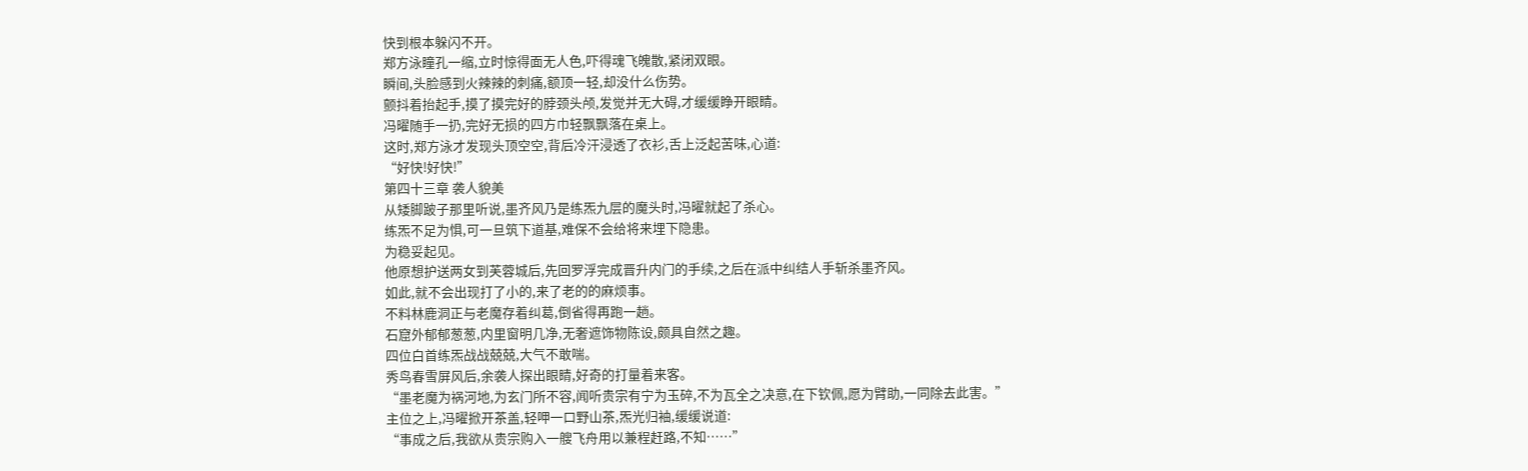快到根本躲闪不开。
郑方泳瞳孔一缩,立时惊得面无人色,吓得魂飞魄散,紧闭双眼。
瞬间,头脸感到火辣辣的刺痛,额顶一轻,却没什么伤势。
颤抖着抬起手,摸了摸完好的脖颈头颅,发觉并无大碍,才缓缓睁开眼睛。
冯曜随手一扔,完好无损的四方巾轻飘飘落在桌上。
这时,郑方泳才发现头顶空空,背后冷汗浸透了衣衫,舌上泛起苦味,心道:
“好快!好快!”
第四十三章 袭人貌美
从矮脚跛子那里听说,墨齐风乃是练炁九层的魔头时,冯曜就起了杀心。
练炁不足为惧,可一旦筑下道基,难保不会给将来埋下隐患。
为稳妥起见。
他原想护送两女到芙蓉城后,先回罗浮完成晋升内门的手续,之后在派中纠结人手斩杀墨齐风。
如此,就不会出现打了小的,来了老的的麻烦事。
不料林鹿洞正与老魔存着纠葛,倒省得再跑一趟。
石窟外郁郁葱葱,内里窗明几净,无奢遮饰物陈设,颇具自然之趣。
四位白首练炁战战兢兢,大气不敢喘。
秀鸟春雪屏风后,余袭人探出眼睛,好奇的打量着来客。
“墨老魔为祸河地,为玄门所不容,闻听贵宗有宁为玉碎,不为瓦全之决意,在下钦佩,愿为臂助,一同除去此害。”
主位之上,冯曜掀开茶盖,轻呷一口野山茶,炁光归袖,缓缓说道:
“事成之后,我欲从贵宗购入一艘飞舟用以兼程赶路,不知……”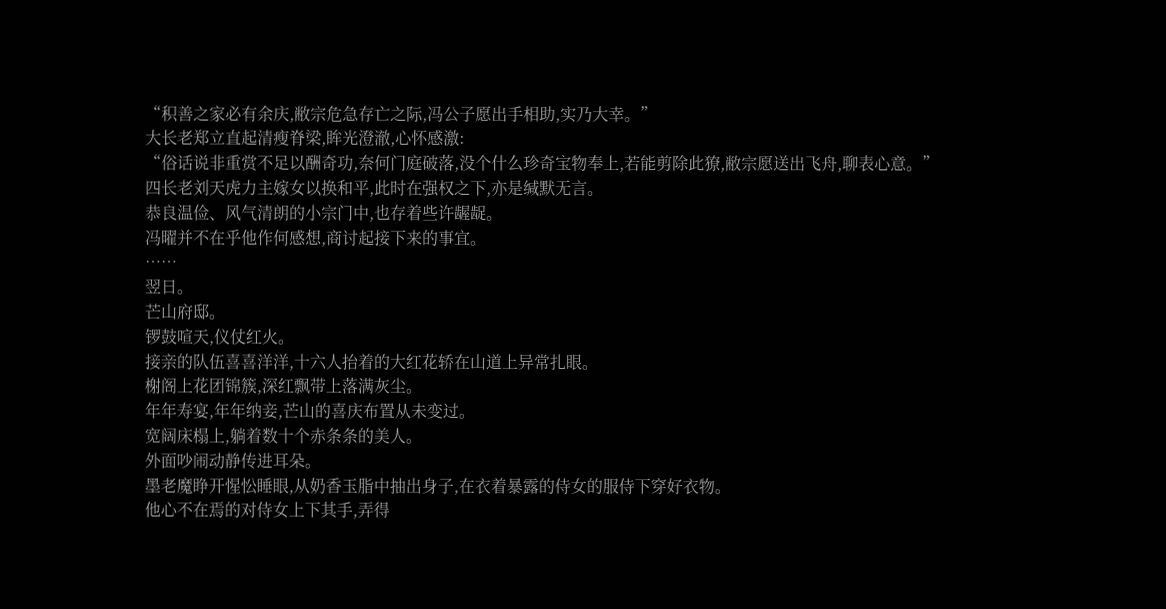“积善之家必有余庆,敝宗危急存亡之际,冯公子愿出手相助,实乃大幸。”
大长老郑立直起清瘦脊梁,眸光澄澈,心怀感激:
“俗话说非重赏不足以酬奇功,奈何门庭破落,没个什么珍奇宝物奉上,若能剪除此獠,敝宗愿送出飞舟,聊表心意。”
四长老刘天虎力主嫁女以换和平,此时在强权之下,亦是缄默无言。
恭良温俭、风气清朗的小宗门中,也存着些许龌龊。
冯曜并不在乎他作何感想,商讨起接下来的事宜。
……
翌日。
芒山府邸。
锣鼓喧天,仪仗红火。
接亲的队伍喜喜洋洋,十六人抬着的大红花轿在山道上异常扎眼。
榭阁上花团锦簇,深红飘带上落满灰尘。
年年寿宴,年年纳妾,芒山的喜庆布置从未变过。
宽阔床榻上,躺着数十个赤条条的美人。
外面吵闹动静传进耳朵。
墨老魔睁开惺忪睡眼,从奶香玉脂中抽出身子,在衣着暴露的侍女的服侍下穿好衣物。
他心不在焉的对侍女上下其手,弄得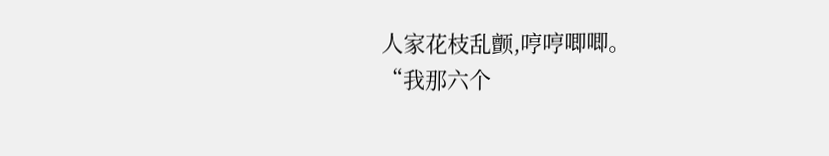人家花枝乱颤,哼哼唧唧。
“我那六个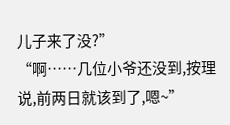儿子来了没?”
“啊……几位小爷还没到,按理说,前两日就该到了,嗯~”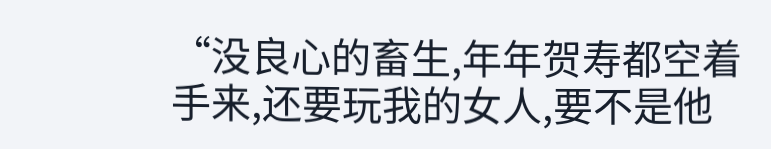“没良心的畜生,年年贺寿都空着手来,还要玩我的女人,要不是他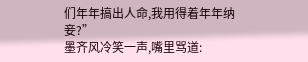们年年搞出人命,我用得着年年纳妾?”
墨齐风冷笑一声,嘴里骂道: